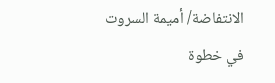الانتفاضة/ أميمة السروت
في خطوة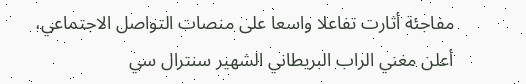مفاجئة أثارت تفاعلا واسعا على منصات التواصل الاجتماعي، أعلن مغني الراب البريطاني الشهير سنترال سي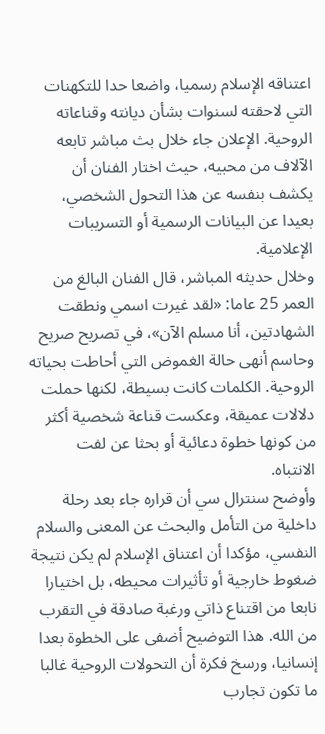اعتناقه الإسلام رسميا، واضعا حدا للتكهنات التي لاحقته لسنوات بشأن ديانته وقناعاته الروحية. الإعلان جاء خلال بث مباشر تابعه الآلاف من محبيه، حيث اختار الفنان أن يكشف بنفسه عن هذا التحول الشخصي، بعيدا عن البيانات الرسمية أو التسريبات الإعلامية.
وخلال حديثه المباشر، قال الفنان البالغ من العمر 25 عاما: «لقد غيرت اسمي ونطقت الشهادتين، أنا مسلم الآن»، في تصريح صريح وحاسم أنهى حالة الغموض التي أحاطت بحياته الروحية. الكلمات كانت بسيطة، لكنها حملت دلالات عميقة، وعكست قناعة شخصية أكثر من كونها خطوة دعائية أو بحثا عن لفت الانتباه.
وأوضح سنترال سي أن قراره جاء بعد رحلة داخلية من التأمل والبحث عن المعنى والسلام النفسي، مؤكدا أن اعتناق الإسلام لم يكن نتيجة ضغوط خارجية أو تأثيرات محيطه، بل اختيارا نابعا من اقتناع ذاتي ورغبة صادقة في التقرب من الله. هذا التوضيح أضفى على الخطوة بعدا إنسانيا، ورسخ فكرة أن التحولات الروحية غالبا ما تكون تجارب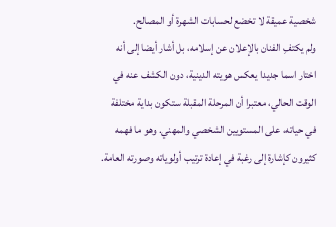شخصية عميقة لا تخضع لحسابات الشهرة أو المصالح.
ولم يكتفِ الفنان بالإعلان عن إسلامه، بل أشار أيضا إلى أنه اختار اسما جديدا يعكس هويته الدينية، دون الكشف عنه في الوقت الحالي، معتبرا أن المرحلة المقبلة ستكون بداية مختلفة في حياته، على المستويين الشخصي والمهني. وهو ما فهمه كثيرون كإشارة إلى رغبة في إعادة ترتيب أولوياته وصورته العامة.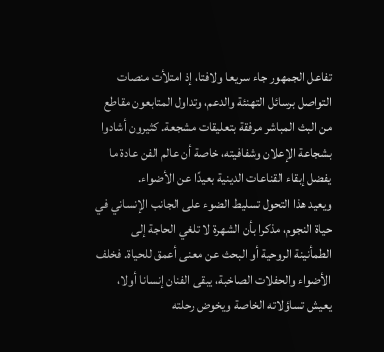تفاعل الجمهور جاء سريعا ولافتا، إذ امتلأت منصات التواصل برسائل التهنئة والدعم، وتداول المتابعون مقاطع من البث المباشر مرفقة بتعليقات مشجعة. كثيرون أشادوا بشجاعة الإعلان وشفافيته، خاصة أن عالم الفن عادة ما يفضل إبقاء القناعات الدينية بعيدًا عن الأضواء.
ويعيد هذا التحول تسليط الضوء على الجانب الإنساني في حياة النجوم، مذكرا بأن الشهرة لا تلغي الحاجة إلى الطمأنينة الروحية أو البحث عن معنى أعمق للحياة. فخلف الأضواء والحفلات الصاخبة، يبقى الفنان إنسانا أولا، يعيش تساؤلاته الخاصة ويخوض رحلته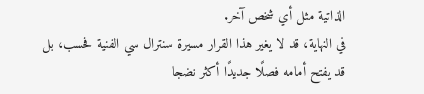الذاتية مثل أي شخص آخر.
في النهاية، قد لا يغير هذا القرار مسيرة سنترال سي الفنية فحسب، بل قد يفتح أمامه فصلًا جديدًا أكثر نضجا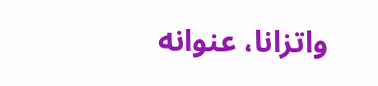واتزانا، عنوانه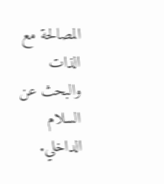المصالحة مع الذات والبحث عن السلام الداخلي.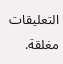التعليقات مغلقة.